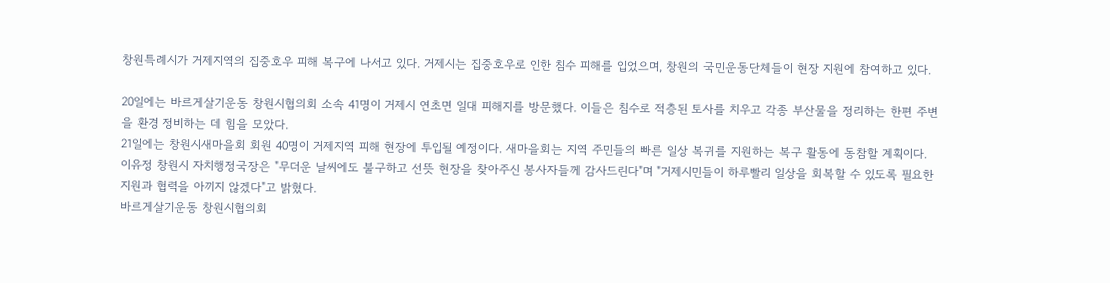창원특례시가 거제지역의 집중호우 피해 복구에 나서고 있다. 거제시는 집중호우로 인한 침수 피해를 입었으며, 창원의 국민운동단체들이 현장 지원에 참여하고 있다.

20일에는 바르게살기운동 창원시협의회 소속 41명이 거제시 연초면 일대 피해지를 방문했다. 이들은 침수로 적층된 토사를 치우고 각종 부산물을 정리하는 한편 주변을 환경 정비하는 데 힘을 모았다.
21일에는 창원시새마을회 회원 40명이 거제지역 피해 현장에 투입될 예정이다. 새마을회는 지역 주민들의 빠른 일상 복귀를 지원하는 복구 활동에 동참할 계획이다.
이유정 창원시 자치행정국장은 "무더운 날씨에도 불구하고 선뜻 현장을 찾아주신 봉사자들께 감사드린다"며 "거제시민들이 하루빨리 일상을 회복할 수 있도록 필요한 지원과 협력을 아끼지 않겠다"고 밝혔다.
바르게살기운동 창원시협의회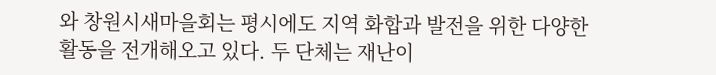와 창원시새마을회는 평시에도 지역 화합과 발전을 위한 다양한 활동을 전개해오고 있다. 두 단체는 재난이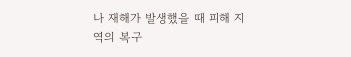나 재해가 발생했을 때 피해 지역의 복구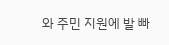와 주민 지원에 발 빠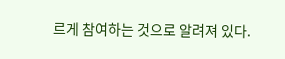르게 참여하는 것으로 알려져 있다.